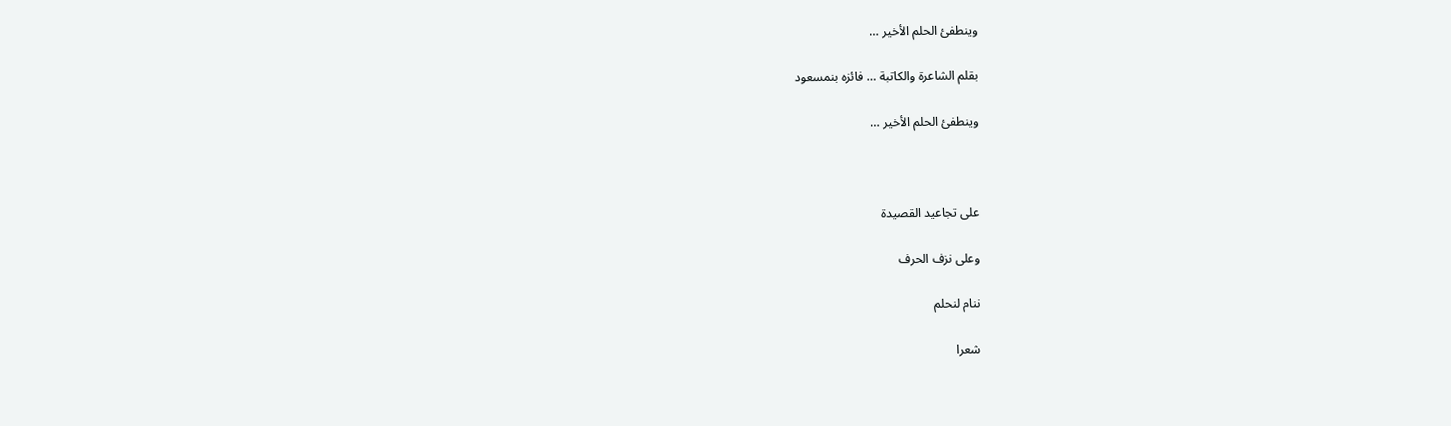وينطفئ الحلم الأخير …

بقلم الشاعرة والكاتبة … فائزه بنمسعود

وينطفئ الحلم الأخير …



على تجاعيد القصيدة

وعلى نزف الحرف

ننام لنحلم

شعرا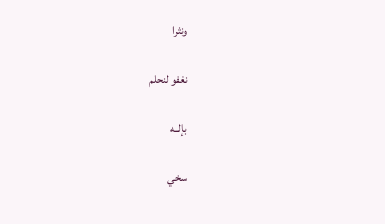ونثرا

نغفو لنحلم

بإلــه

سخي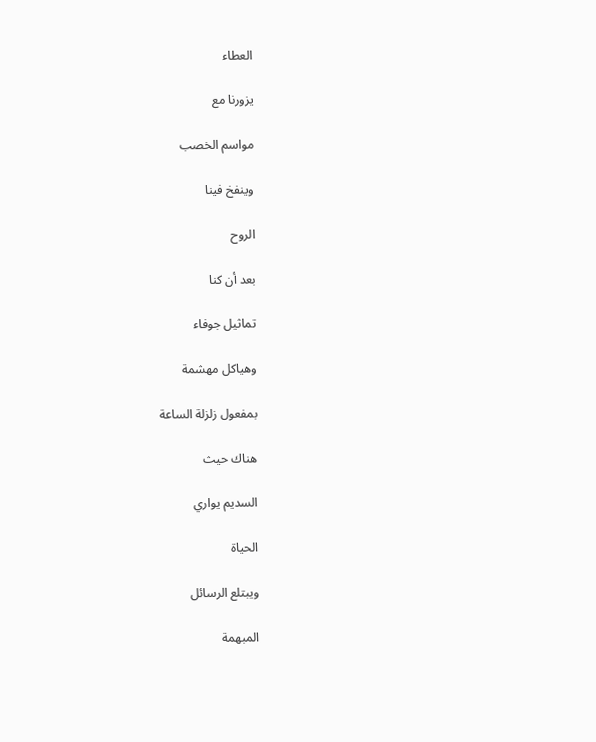العطاء

يزورنا مع

مواسم الخصب

وينفخ فينا

الروح

بعد أن كنا

تماثيل جوفاء

وهياكل مهشمة

بمفعول زلزلة الساعة

هناك حيث

السديم يواري

الحياة

ويبتلع الرسائل

المبهمة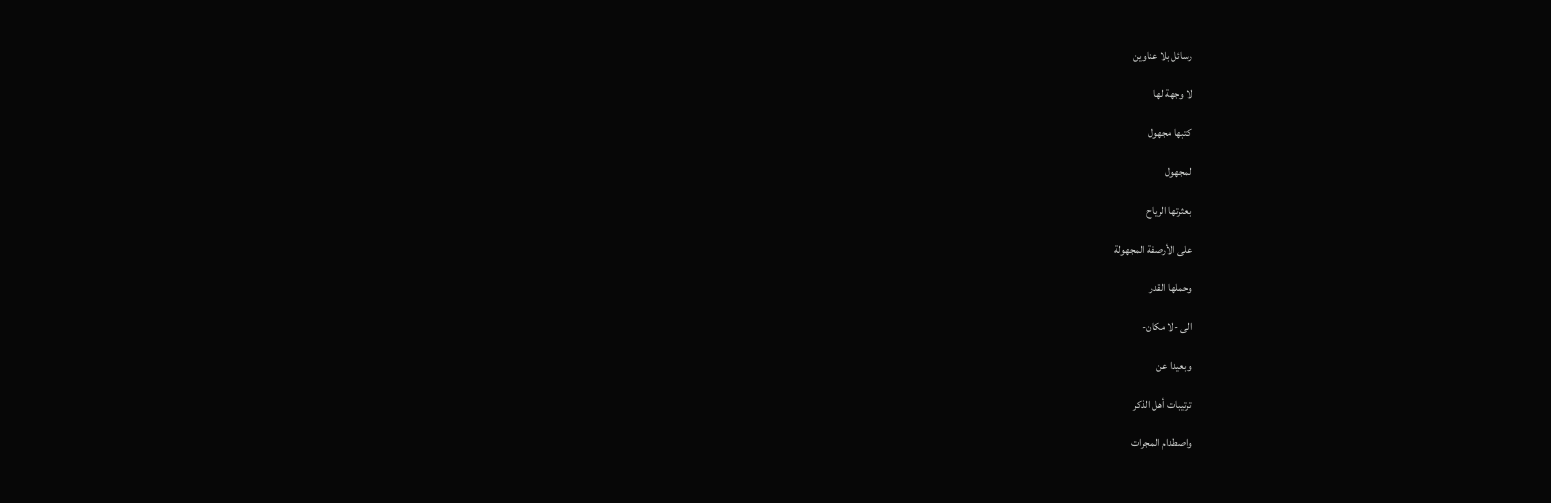رسائل بلا عناوين

لا وجهة لها

كتبها مجهول

لمجهول

بعثرتها الرياح

على الأرصفة المجهولة

وحملها القدر

الى -لا مكان-

وبعيدا عن

ترتيبات أهل الذكر

واصطدام المجرات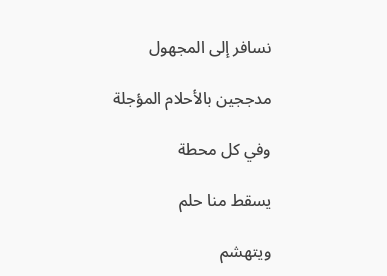نسافر إلى المجهول

مدججين بالأحلام المؤجلة

وفي كل محطة

يسقط منا حلم

ويتهشم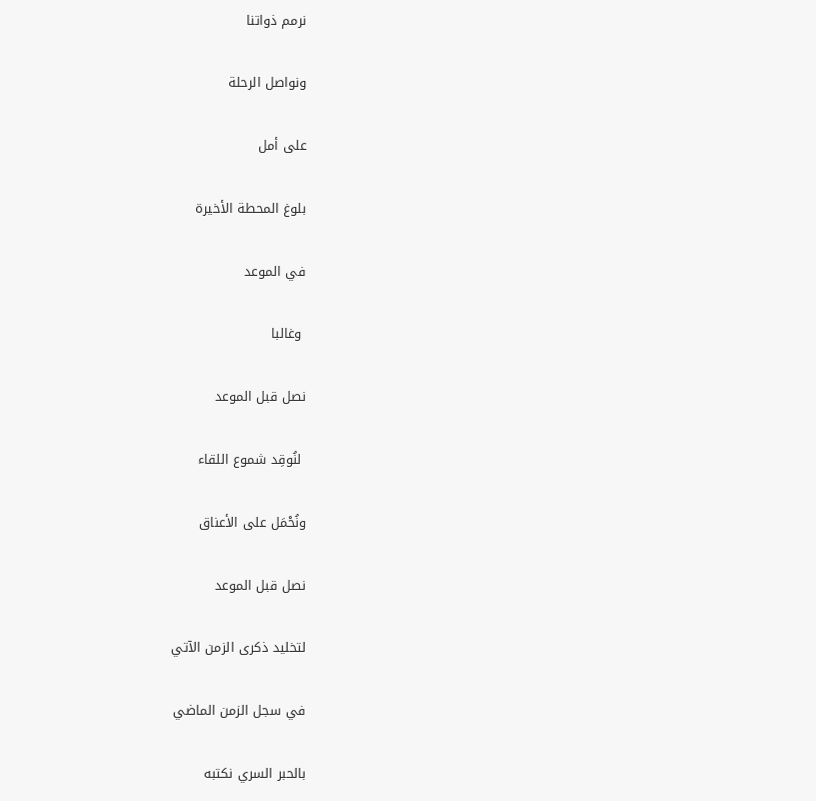نرمم ذواتنا

ونواصل الرحلة

على أمل

بلوغ المحطة الأخيرة

في الموعد

 وغالبا

نصل قبل الموعد

 لنُوقِد شموع اللقاء

ونُحْمَل على الأعناق

نصل قبل الموعد

لتخليد ذكرى الزمن الآتي

في سجل الزمن الماضي

بالحبر السري نكتبه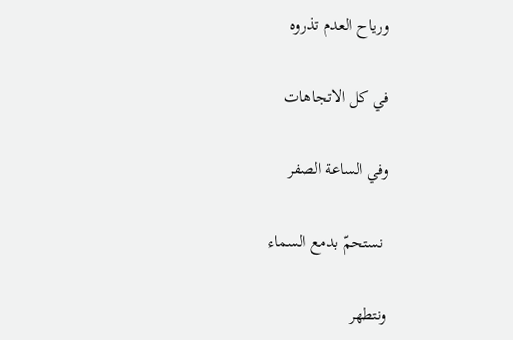ورياح العدم تذروه

في كل الاتجاهات

وفي الساعة الصفر

 نستحمّ بدمع السماء

ونتطهر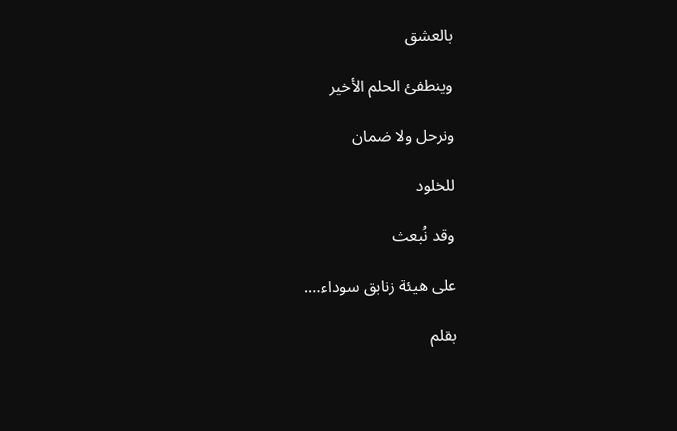بالعشق

وينطفئ الحلم الأخير

ونرحل ولا ضمان

للخلود

وقد نُبعث

على هيئة زنابق سوداء….

بقلم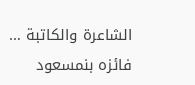الشاعرة والكاتبة … فائزه بنمسعود